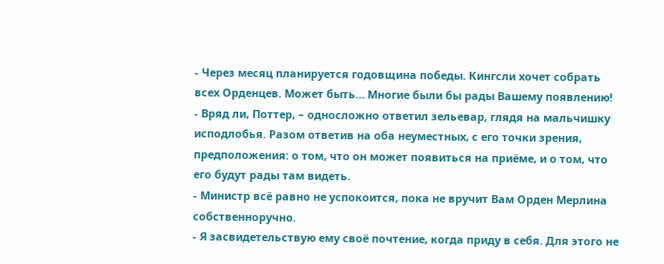- Через месяц планируется годовщина победы. Кингсли хочет собрать всех Орденцев. Может быть… Многие были бы рады Вашему появлению!
- Вряд ли, Поттер, – односложно ответил зельевар, глядя на мальчишку исподлобья. Разом ответив на оба неуместных, с его точки зрения, предположения: о том, что он может появиться на приёме, и о том, что его будут рады там видеть.
- Министр всё равно не успокоится, пока не вручит Вам Орден Мерлина собственноручно.
- Я засвидетельствую ему своё почтение, когда приду в себя. Для этого не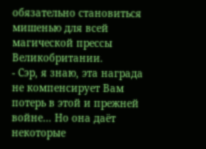обязательно становиться мишенью для всей магической прессы Великобритании.
- Сэр, я знаю, эта награда не компенсирует Вам потерь в этой и прежней войне… Но она даёт некоторые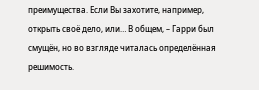преимущества. Если Вы захотите, например, открыть своё дело, или… В общем, – Гарри был смущён, но во взгляде читалась определённая решимость.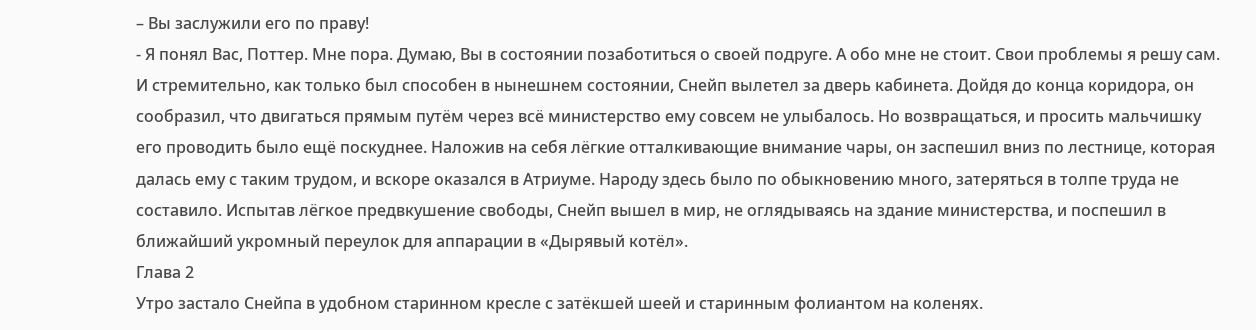– Вы заслужили его по праву!
- Я понял Вас, Поттер. Мне пора. Думаю, Вы в состоянии позаботиться о своей подруге. А обо мне не стоит. Свои проблемы я решу сам.
И стремительно, как только был способен в нынешнем состоянии, Снейп вылетел за дверь кабинета. Дойдя до конца коридора, он сообразил, что двигаться прямым путём через всё министерство ему совсем не улыбалось. Но возвращаться, и просить мальчишку его проводить было ещё поскуднее. Наложив на себя лёгкие отталкивающие внимание чары, он заспешил вниз по лестнице, которая далась ему с таким трудом, и вскоре оказался в Атриуме. Народу здесь было по обыкновению много, затеряться в толпе труда не составило. Испытав лёгкое предвкушение свободы, Снейп вышел в мир, не оглядываясь на здание министерства, и поспешил в ближайший укромный переулок для аппарации в «Дырявый котёл».
Глава 2
Утро застало Снейпа в удобном старинном кресле с затёкшей шеей и старинным фолиантом на коленях.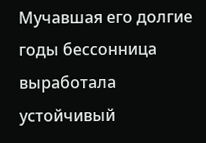Мучавшая его долгие годы бессонница выработала устойчивый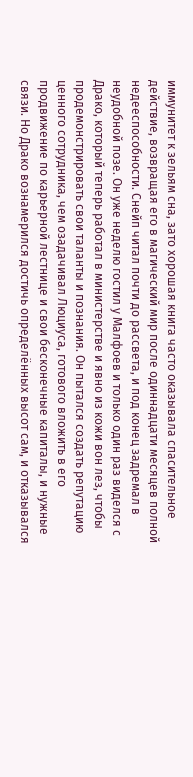иммунитет к зельям сна, зато хорошая книга часто оказывала спасительное действие, возвращая его в магический мир после одиннадцати месяцев полной недееспособности. Снейп читал почти до рассвета, и под конец задремал в неудобной позе. Он уже неделю гостил у Малфоев и только один раз виделся с Драко, который теперь работал в министерстве и явно из кожи вон лез, чтобы продемонстрировать свои таланты и познания. Он пытался создать репутацию ценного сотрудника, чем озадачивал Люциуса, готового вложить в его продвижение по карьерной лестнице и свои бесконечные капиталы, и нужные связи. Но Драко вознамерился достичь определённых высот сам, и отказывался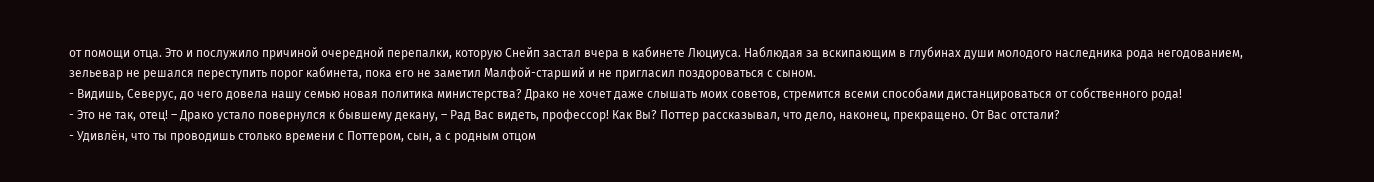от помощи отца. Это и послужило причиной очередной перепалки, которую Снейп застал вчера в кабинете Люциуса. Наблюдая за вскипающим в глубинах души молодого наследника рода негодованием, зельевар не решался переступить порог кабинета, пока его не заметил Малфой-старший и не пригласил поздороваться с сыном.
- Видишь, Северус, до чего довела нашу семью новая политика министерства? Драко не хочет даже слышать моих советов, стремится всеми способами дистанцироваться от собственного рода!
- Это не так, отец! – Драко устало повернулся к бывшему декану, – Рад Вас видеть, профессор! Как Вы? Поттер рассказывал, что дело, наконец, прекращено. От Вас отстали?
- Удивлён, что ты проводишь столько времени с Поттером, сын, а с родным отцом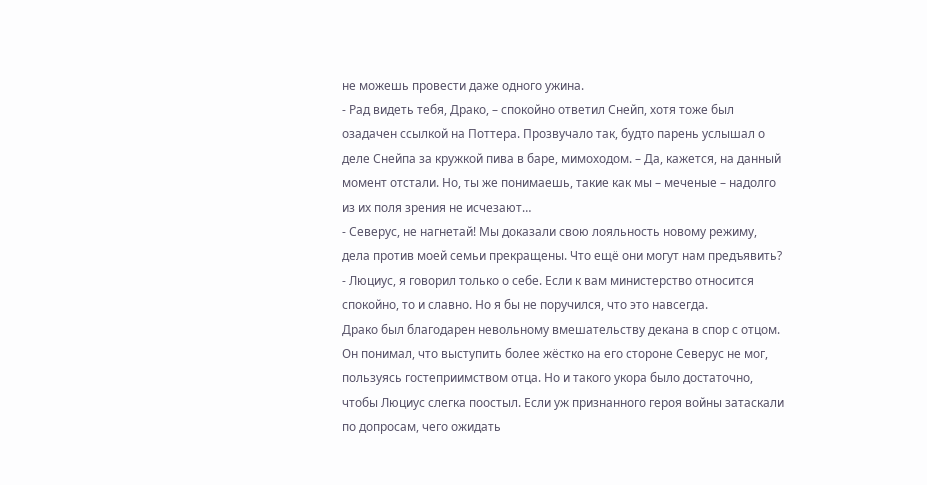не можешь провести даже одного ужина.
- Рад видеть тебя, Драко, – спокойно ответил Снейп, хотя тоже был озадачен ссылкой на Поттера. Прозвучало так, будто парень услышал о деле Снейпа за кружкой пива в баре, мимоходом. – Да, кажется, на данный момент отстали. Но, ты же понимаешь, такие как мы – меченые – надолго из их поля зрения не исчезают…
- Северус, не нагнетай! Мы доказали свою лояльность новому режиму, дела против моей семьи прекращены. Что ещё они могут нам предъявить?
- Люциус, я говорил только о себе. Если к вам министерство относится спокойно, то и славно. Но я бы не поручился, что это навсегда.
Драко был благодарен невольному вмешательству декана в спор с отцом. Он понимал, что выступить более жёстко на его стороне Северус не мог, пользуясь гостеприимством отца. Но и такого укора было достаточно, чтобы Люциус слегка поостыл. Если уж признанного героя войны затаскали по допросам, чего ожидать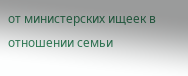от министерских ищеек в отношении семьи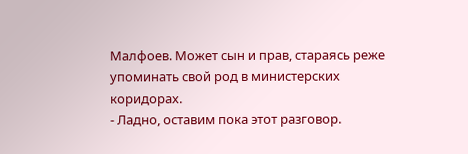Малфоев. Может сын и прав, стараясь реже упоминать свой род в министерских коридорах.
- Ладно, оставим пока этот разговор.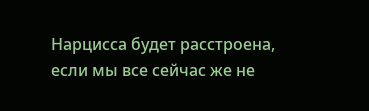Нарцисса будет расстроена, если мы все сейчас же не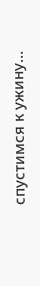спустимся к ужину…